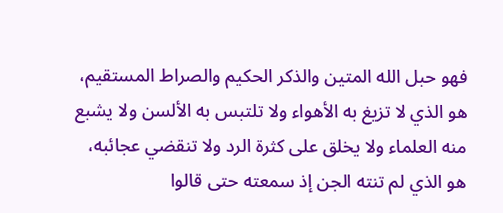فهو حبل الله المتين والذكر الحكيم والصراط المستقيم، هو الذي لا تزيغ به الأهواء ولا تلتبس به الألسن ولا يشبع منه العلماء ولا يخلق على كثرة الرد ولا تنقضي عجائبه، هو الذي لم تنته الجن إذ سمعته حتى قالوا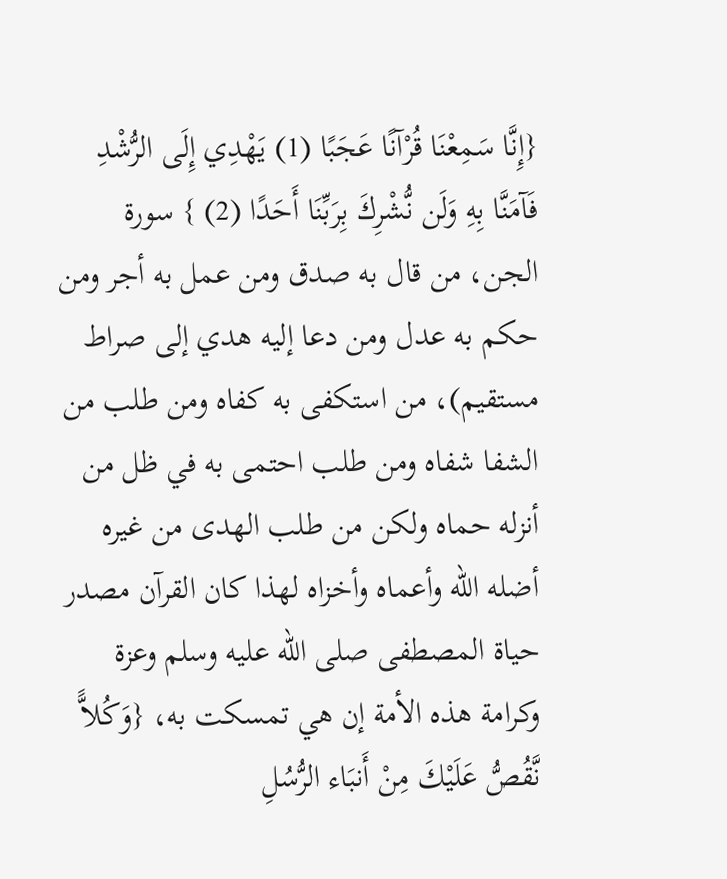{إِنَّا سَمِعْنَا قُرْآنًا عَجَبًا (1) يَهْدِي إِلَى الرُّشْدِ فَآمَنَّا بِهِ وَلَن نُّشْرِكَ بِرَبِّنَا أَحَدًا (2) } سورة الجن، من قال به صدق ومن عمل به أجر ومن حكم به عدل ومن دعا إليه هدي إلى صراط مستقيم)، من استكفى به كفاه ومن طلب من الشفا شفاه ومن طلب احتمى به في ظل من أنزله حماه ولكن من طلب الهدى من غيره أضله الله وأعماه وأخزاه لهذا كان القرآن مصدر حياة المصطفى صلى الله عليه وسلم وعزة وكرامة هذه الأمة إن هي تمسكت به، {وَكُلاًّ نَّقُصُّ عَلَيْكَ مِنْ أَنبَاء الرُّسُلِ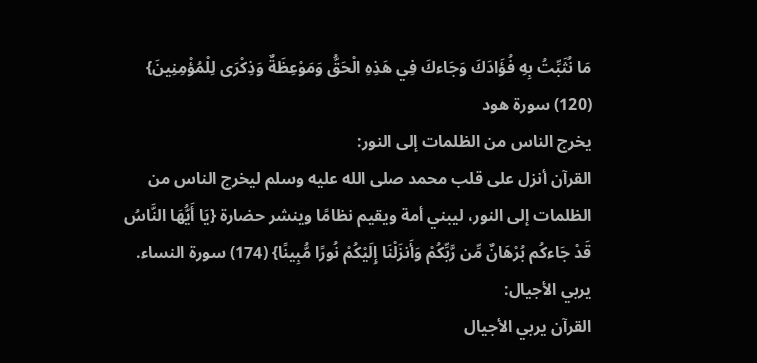مَا نُثَبِّتُ بِهِ فُؤَادَكَ وَجَاءكَ فِي هَذِهِ الْحَقُّ وَمَوْعِظَةٌ وَذِكْرَى لِلْمُؤْمِنِينَ} (120) سورة هود
يخرج الناس من الظلمات إلى النور:
القرآن أنزل على قلب محمد صلى الله عليه وسلم ليخرج الناس من الظلمات إلى النور، ليبني أمة ويقيم نظامًا وينشر حضارة {يَا أَيُّهَا النَّاسُ قَدْ جَاءكُم بُرْهَانٌ مِّن رَّبِّكُمْ وَأَنزَلْنَا إِلَيْكُمْ نُورًا مُّبِينًا} (174) سورة النساء.
يربي الأجيال:
القرآن يربي الأجيال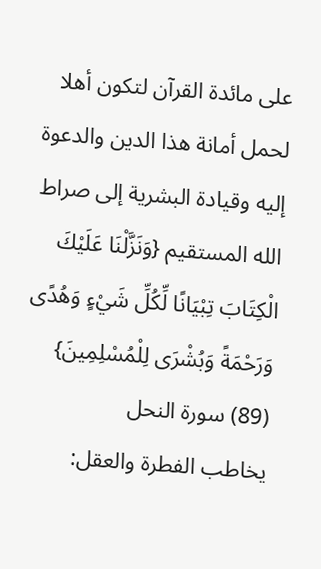على مائدة القرآن لتكون أهلا لحمل أمانة هذا الدين والدعوة إليه وقيادة البشرية إلى صراط الله المستقيم {وَنَزَّلْنَا عَلَيْكَ الْكِتَابَ تِبْيَانًا لِّكُلِّ شَيْءٍ وَهُدًى وَرَحْمَةً وَبُشْرَى لِلْمُسْلِمِينَ} (89) سورة النحل
يخاطب الفطرة والعقل: